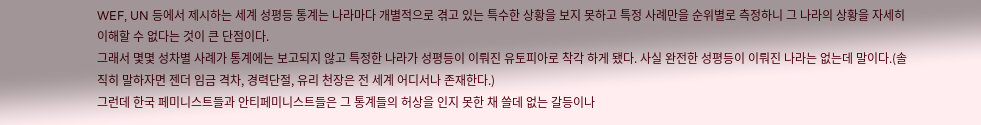WEF, UN 등에서 제시하는 세계 성평등 통계는 나라마다 개별적으로 겪고 있는 특수한 상황을 보지 못하고 특정 사례만을 순위별로 측정하니 그 나라의 상황을 자세히 이해할 수 없다는 것이 큰 단점이다.
그래서 몇몇 성차별 사례가 통계에는 보고되지 않고 특정한 나라가 성평등이 이뤄진 유토피아로 착각 하게 됐다. 사실 완전한 성평등이 이뤄진 나라는 없는데 말이다.(솔직히 말하자면 젠더 임금 격차, 경력단절, 유리 천장은 전 세계 어디서나 존재한다.)
그런데 한국 페미니스트들과 안티페미니스트들은 그 통계들의 허상을 인지 못한 채 쓸데 없는 갈등이나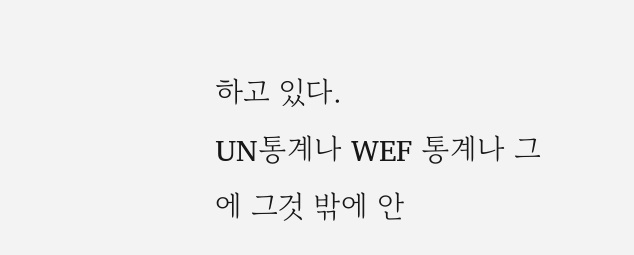하고 있다.
UN통계나 WEF 통계나 그에 그것 밖에 안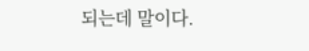되는데 말이다.